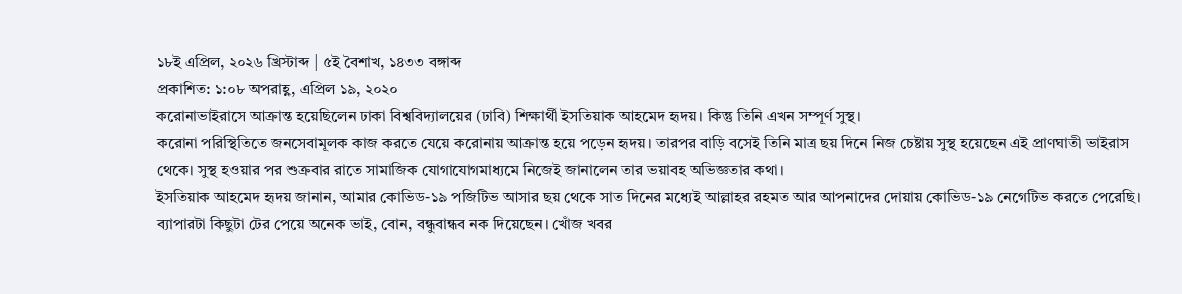১৮ই এপ্রিল, ২০২৬ খ্রিস্টাব্দ | ৫ই বৈশাখ, ১৪৩৩ বঙ্গাব্দ
প্রকাশিত: ১:০৮ অপরাহ্ণ, এপ্রিল ১৯, ২০২০
করোনাভাইরাসে আক্রান্ত হয়েছিলেন ঢাকা বিশ্ববিদ্যালয়ের (ঢাবি) শিক্ষার্থী ইসতিয়াক আহমেদ হৃদয়। কিন্তু তিনি এখন সম্পূর্ণ সুস্থ।
করোনা পরিস্থিতিতে জনসেবামূলক কাজ করতে যেয়ে করোনায় আক্রান্ত হয়ে পড়েন হৃদয়। তারপর বাড়ি বসেই তিনি মাত্র ছয় দিনে নিজ চেষ্টায় সুস্থ হয়েছেন এই প্রাণঘাতী ভাইরাস থেকে। সুস্থ হওয়ার পর শুক্রবার রাতে সামাজিক যোগাযোগমাধ্যমে নিজেই জানালেন তার ভয়াবহ অভিজ্ঞতার কথা।
ইসতিয়াক আহমেদ হৃদয় জানান, আমার কোভিড-১৯ পজিটিভ আসার ছয় থেকে সাত দিনের মধ্যেই আল্লাহর রহমত আর আপনাদের দোয়ায় কোভিড-১৯ নেগেটিভ করতে পেরেছি।
ব্যাপারটা কিছুটা টের পেয়ে অনেক ভাই, বোন, বন্ধুবান্ধব নক দিয়েছেন। খোঁজ খবর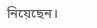নিয়েছেন।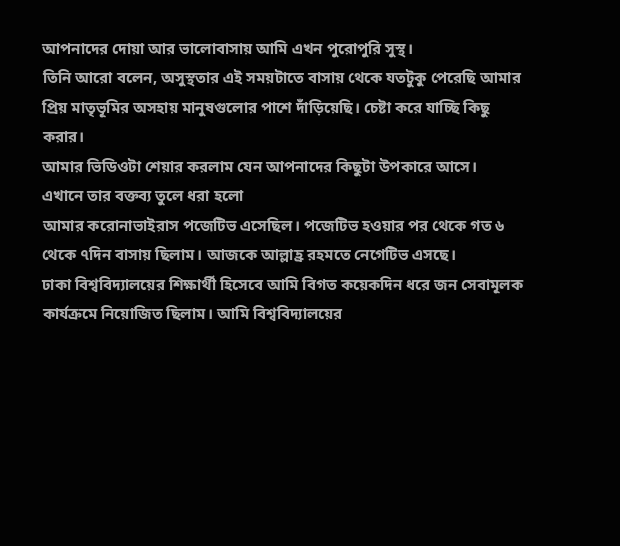আপনাদের দোয়া আর ভালোবাসায় আমি এখন পুরোপুরি সুস্থ।
তিনি আরো বলেন, অসুস্থতার এই সময়টাতে বাসায় থেকে যতটুকু পেরেছি আমার প্রিয় মাতৃভূমির অসহায় মানুষগুলোর পাশে দাঁড়িয়েছি। চেষ্টা করে যাচ্ছি কিছু করার।
আমার ভিডিওটা শেয়ার করলাম যেন আপনাদের কিছুটা উপকারে আসে।
এখানে তার বক্তব্য তুলে ধরা হলো
আমার করোনাভাইরাস পজেটিভ এসেছিল। পজেটিভ হওয়ার পর থেকে গত ৬ থেকে ৭দিন বাসায় ছিলাম। আজকে আল্লাহ্র রহমতে নেগেটিভ এসছে।
ঢাকা বিশ্ববিদ্যালয়ের শিক্ষার্থী হিসেবে আমি বিগত কয়েকদিন ধরে জন সেবামূলক কার্যক্রমে নিয়োজিত ছিলাম। আমি বিশ্ববিদ্যালয়ের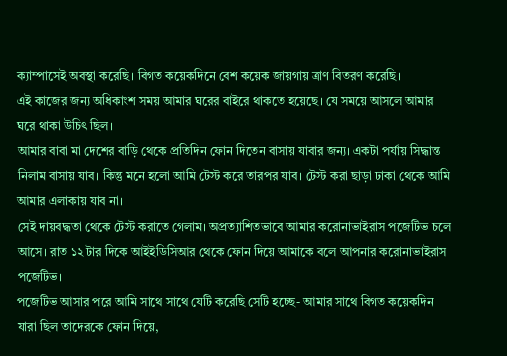ক্যাম্পাসেই অবস্থা করেছি। বিগত কয়েকদিনে বেশ কয়েক জায়গায় ত্রাণ বিতরণ করেছি।
এই কাজের জন্য অধিকাংশ সময় আমার ঘরের বাইরে থাকতে হয়েছে। যে সময়ে আসলে আমার ঘরে থাকা উচিৎ ছিল।
আমার বাবা মা দেশের বাড়ি থেকে প্রতিদিন ফোন দিতেন বাসায় যাবার জন্য। একটা পর্যায় সিদ্ধান্ত নিলাম বাসায় যাব। কিন্তু মনে হলো আমি টেস্ট করে তারপর যাব। টেস্ট করা ছাড়া ঢাকা থেকে আমি আমার এলাকায় যাব না।
সেই দায়বদ্ধতা থেকে টেস্ট করাতে গেলাম। অপ্রত্যাশিতভাবে আমার করোনাভাইরাস পজেটিভ চলে আসে। রাত ১২ টার দিকে আইইডিসিআর থেকে ফোন দিয়ে আমাকে বলে আপনার করোনাভাইরাস পজেটিভ।
পজেটিভ আসার পরে আমি সাথে সাথে যেটি করেছি সেটি হচ্ছে- আমার সাথে বিগত কয়েকদিন যারা ছিল তাদেরকে ফোন দিয়ে,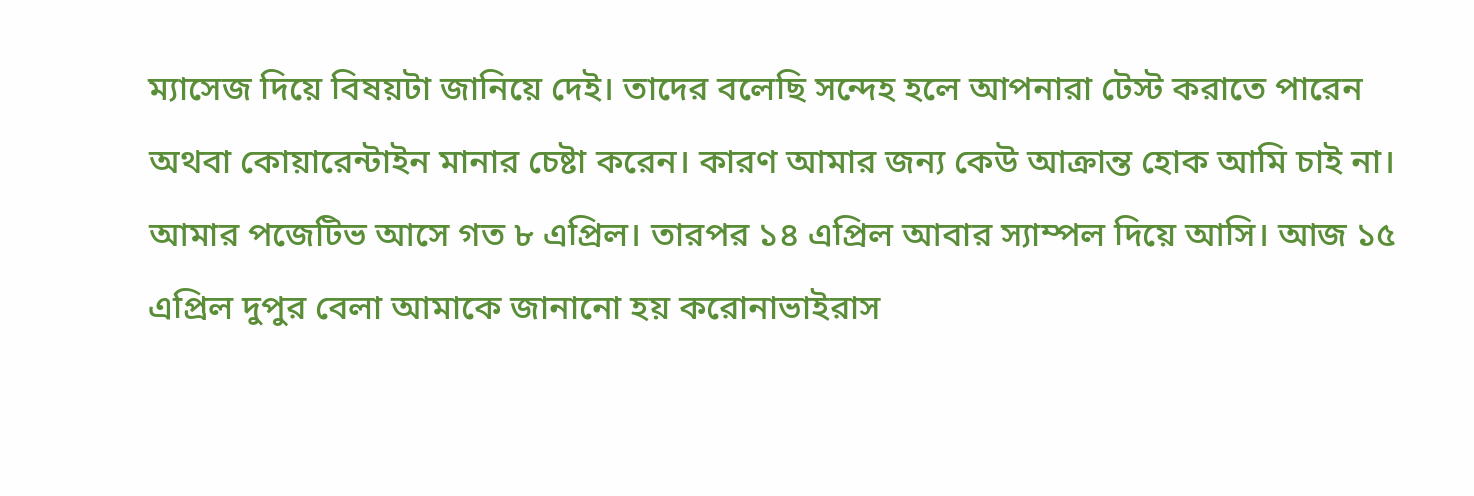ম্যাসেজ দিয়ে বিষয়টা জানিয়ে দেই। তাদের বলেছি সন্দেহ হলে আপনারা টেস্ট করাতে পারেন অথবা কোয়ারেন্টাইন মানার চেষ্টা করেন। কারণ আমার জন্য কেউ আক্রান্ত হোক আমি চাই না।
আমার পজেটিভ আসে গত ৮ এপ্রিল। তারপর ১৪ এপ্রিল আবার স্যাম্পল দিয়ে আসি। আজ ১৫ এপ্রিল দুপুর বেলা আমাকে জানানো হয় করোনাভাইরাস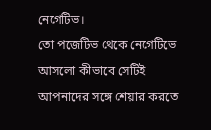নেগেটিভ।
তো পজেটিভ থেকে নেগেটিভে আসলো কীভাবে সেটিই আপনাদের সঙ্গে শেয়ার করতে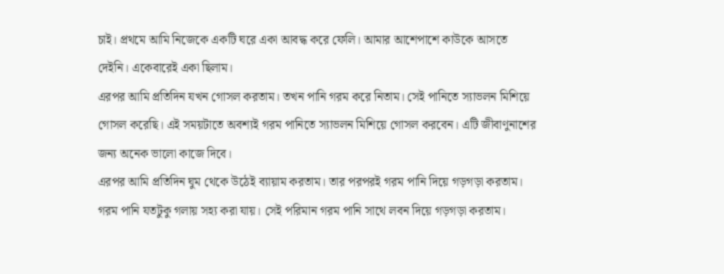চাই। প্রথমে আমি নিজেকে একটি ঘরে একা আবদ্ধ করে ফেলি। আমার আশেপাশে কাউকে আসতে দেইনি। একেবারেই একা ছিলাম।
এরপর আমি প্রতিদিন যখন গোসল করতাম। তখন পানি গরম করে নিতাম। সেই পানিতে স্যাভলন মিশিয়ে গোসল করেছি। এই সময়টাতে অবশ্যই গরম পানিতে স্যাভলন মিশিয়ে গোসল করবেন। এটি জীবাণুনাশের জন্য অনেক ভালো কাজে দিবে।
এরপর আমি প্রতিদিন ঘুম থেকে উঠেই ব্যায়াম করতাম। তার পরপরই গরম পানি দিয়ে গড়গড়া করতাম। গরম পানি যতটুকু গলায় সহ্য করা যায়। সেই পরিমান গরম পানি সাথে লবন দিয়ে গড়গড়া করতাম।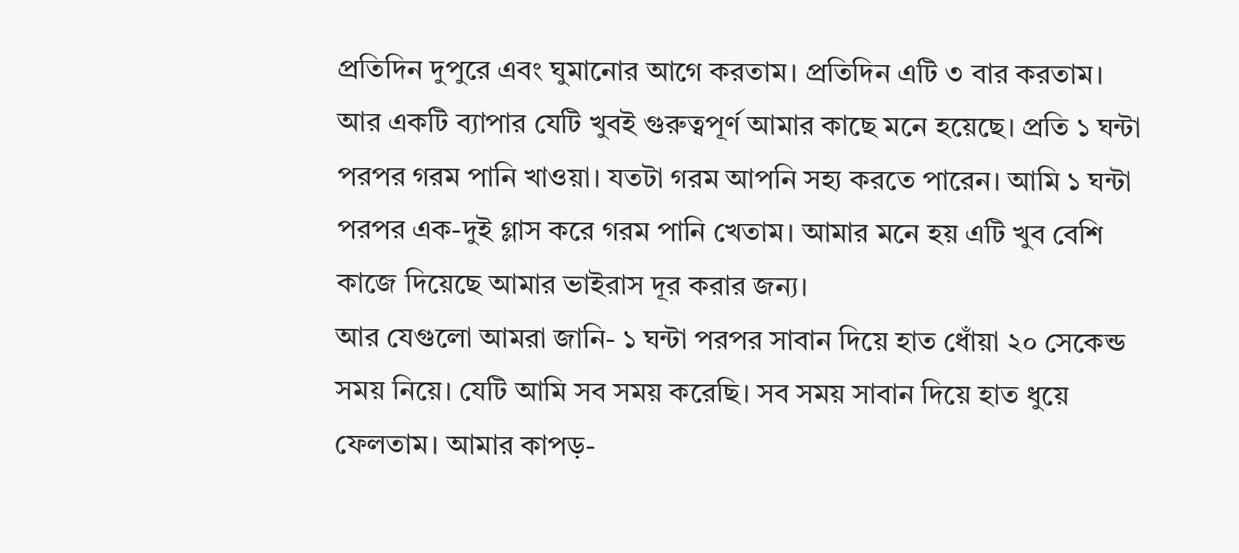প্রতিদিন দুপুরে এবং ঘুমানোর আগে করতাম। প্রতিদিন এটি ৩ বার করতাম।
আর একটি ব্যাপার যেটি খুবই গুরুত্বপূর্ণ আমার কাছে মনে হয়েছে। প্রতি ১ ঘন্টা পরপর গরম পানি খাওয়া। যতটা গরম আপনি সহ্য করতে পারেন। আমি ১ ঘন্টা পরপর এক-দুই গ্লাস করে গরম পানি খেতাম। আমার মনে হয় এটি খুব বেশি কাজে দিয়েছে আমার ভাইরাস দূর করার জন্য।
আর যেগুলো আমরা জানি- ১ ঘন্টা পরপর সাবান দিয়ে হাত ধোঁয়া ২০ সেকেন্ড সময় নিয়ে। যেটি আমি সব সময় করেছি। সব সময় সাবান দিয়ে হাত ধুয়ে ফেলতাম। আমার কাপড়-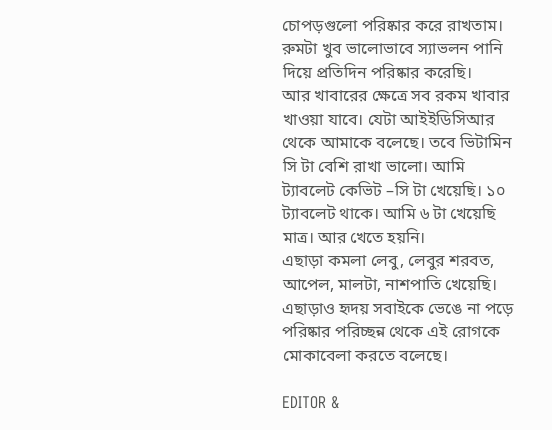চোপড়গুলো পরিষ্কার করে রাখতাম। রুমটা খুব ভালোভাবে স্যাভলন পানি দিয়ে প্রতিদিন পরিষ্কার করেছি।
আর খাবারের ক্ষেত্রে সব রকম খাবার খাওয়া যাবে। যেটা আইইডিসিআর থেকে আমাকে বলেছে। তবে ভিটামিন সি টা বেশি রাখা ভালো। আমি ট্যাবলেট কেভিট –সি টা খেয়েছি। ১০ ট্যাবলেট থাকে। আমি ৬ টা খেয়েছি মাত্র। আর খেতে হয়নি।
এছাড়া কমলা লেবু, লেবুর শরবত, আপেল, মালটা, নাশপাতি খেয়েছি।
এছাড়াও হৃদয় সবাইকে ভেঙে না পড়ে পরিষ্কার পরিচ্ছন্ন থেকে এই রোগকে মোকাবেলা করতে বলেছে।

EDITOR &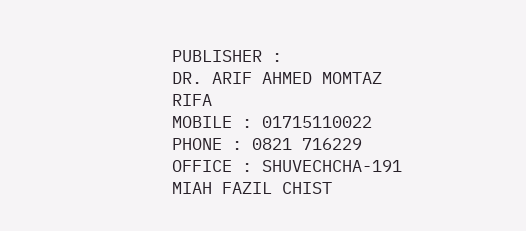PUBLISHER :
DR. ARIF AHMED MOMTAZ RIFA
MOBILE : 01715110022
PHONE : 0821 716229
OFFICE : SHUVECHCHA-191
MIAH FAZIL CHIST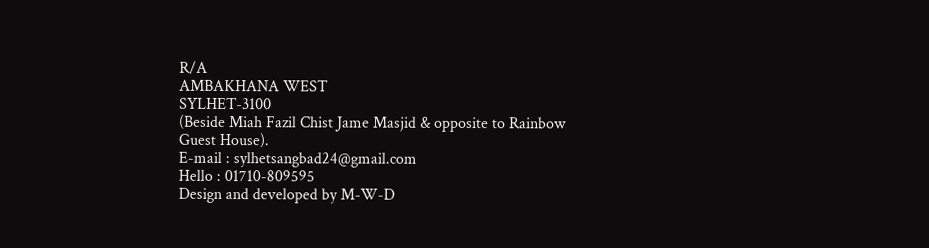R/A
AMBAKHANA WEST
SYLHET-3100
(Beside Miah Fazil Chist Jame Masjid & opposite to Rainbow Guest House).
E-mail : sylhetsangbad24@gmail.com
Hello : 01710-809595
Design and developed by M-W-D